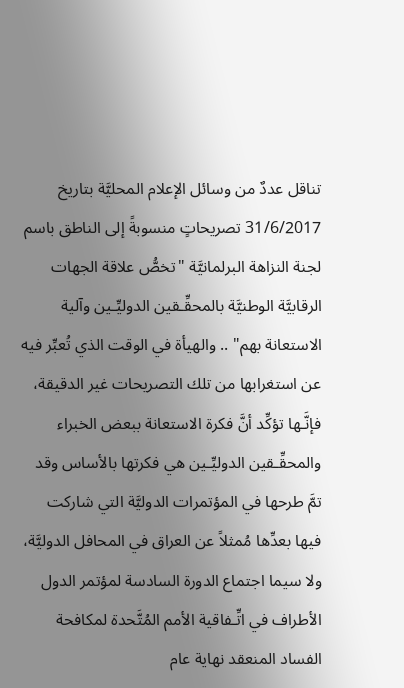تناقل عددٌ من وسائل الإعلام المحليَّة بتاريخ 31/6/2017 تصريحاتٍ منسوبةً إلى الناطق باسم لجنة النزاهة البرلمانيَّة "تخصُّ علاقة الجهات الرقابيَّة الوطنيَّة بالمحقِّـقين الدوليِّـين وآلية الاستعانة بهم" .. والهيأة في الوقت الذي تُعبِّر فيه عن استغرابها من تلك التصريحات غير الدقيقة، فإنَّـها تؤكِّد أنَّ فكرة الاستعانة ببعض الخبراء والمحقِّـقين الدوليِّـين هي فكرتها بالأساس وقد تمَّ طرحها في المؤتمرات الدوليَّة التي شاركت فيها بعدِّها مُمثلاً عن العراق في المحافل الدوليَّة، ولا سيما اجتماع الدورة السادسة لمؤتمر الدول الأطراف في اتِّـفاقية الأمم المُتَّحدة لمكافحة الفساد المنعقد نهاية عام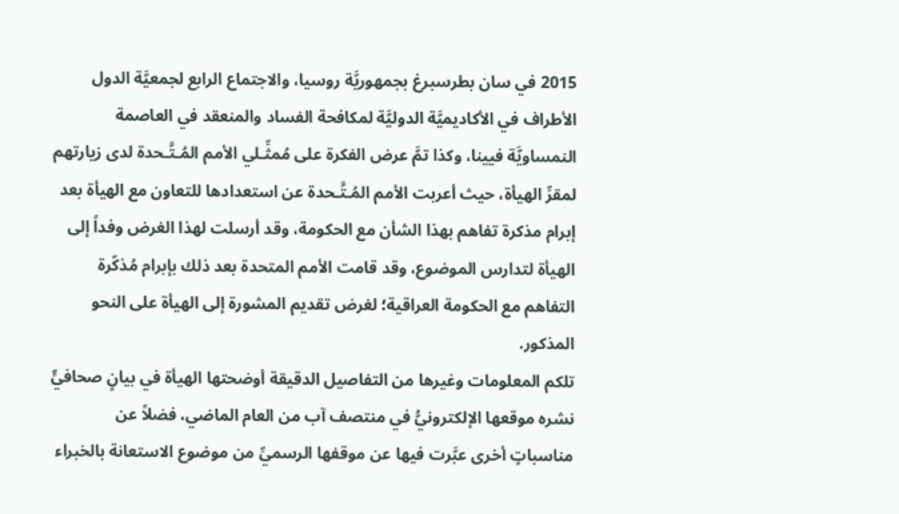2015 في سان بطرسبرغ بجمهوريَّة روسيا، والاجتماع الرابع لجمعيَّة الدول الأطراف في الأكاديميَّة الدوليَّة لمكافحة الفساد والمنعقد في العاصمة النمساويَّة فيينا، وكذا تمَّ عرض الفكرة على مُمثِّـلي الأمم المُـتَّـحدة لدى زيارتهم لمقرِّ الهيأة، حيث أعربت الأمم المُـتَّـحدة عن استعدادها للتعاون مع الهيأة بعد إبرام مذكرة تفاهم بهذا الشأن مع الحكومة، وقد أرسلت لهذا الغرض وفداً إلى الهيأة لتدارس الموضوع، وقد قامت الأمم المتحدة بعد ذلك بإبرام مُذكّرة التفاهم مع الحكومة العراقية؛ لغرض تقديم المشورة إلى الهيأة على النحو المذكور.
تلكم المعلومات وغيرها من التفاصيل الدقيقة أوضحتها الهيأة في بيانٍ صحافيٍّ نشره موقعها الإلكترونيُّ في منتصف آب من العام الماضي، فضلاً عن مناسباتٍ أخرى عبَّرت فيها عن موقفها الرسميِّ من موضوع الاستعانة بالخبراء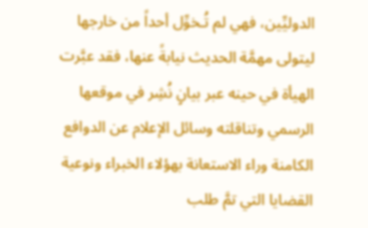الدوليِّين، فهي لم تُـخوِّل أحداً من خارجها ليتولى مهمَّة الحديث نيابةً عنها، فقد عبَّرت الهيأة في حينه عبر بيانٍ نُشِر في موقعها الرسمي وتناقلته وسائل الإعلام عن الدوافع الكامنة وراء الاستعانة بهؤلاء الخبراء ونوعية القضايا التي تمَّ طلب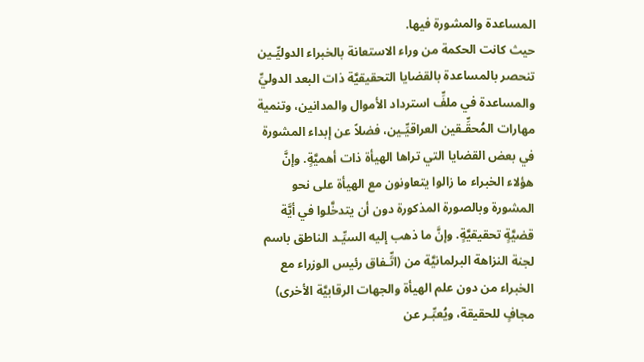المساعدة والمشورة فيها.
حيث كانت الحكمة من وراء الاستعانة بالخبراء الدوليِّـين تنحصر بالمساعدة بالقضايا التحقيقيَّة ذات البعد الدوليِّ والمساعدة في ملفِّ استرداد الأموال والمدانين، وتنمية مهارات المُحقِّـقين العراقيِّـين، فضلاً عن إبداء المشورة في بعض القضايا التي تراها الهيأة ذات أهميَّةٍ. وإنَّ هؤلاء الخبراء ما زالوا يتعاونون مع الهيأة على نحو المشورة وبالصورة المذكورة دون أن يتدخَّلوا في أيَّة قضيَّةٍ تحقيقيَّةٍ. وإنَّ ما ذهب إليه السيِّـد الناطق باسم لجنة النزاهة البرلمانيَّة من (اتِّـفاق رئيس الوزراء مع الخبراء من دون علم الهيأة والجهات الرقابيَّة الأخرى) مجافٍ للحقيقة، ويُعبِّـر عن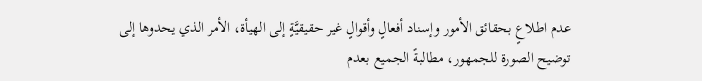عدم اطلاعٍ بحقائق الأمور وإسناد أفعالٍ وأقوالٍ غير حقيقيَّةٍ إلى الهيأة، الأمر الذي يحدوها إلى توضيح الصورة للجمهور، مطالبةً الجميع بعدم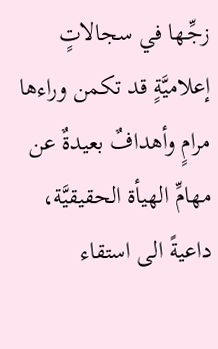زجِّـها في سجالاتٍ إعلاميَّةٍ قد تكمن وراءها مرامٍ وأهدافٌ بعيدةٌ عن مهامِّ الهيأة الحقيقيَّة، داعيةً الى استقاء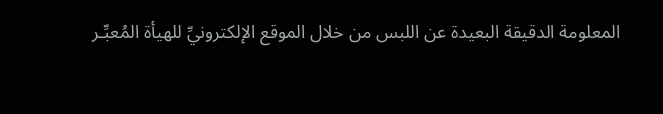المعلومة الدقيقة البعيدة عن اللبس من خلال الموقع الإلكترونيِّ للهيأة المُعبِّـر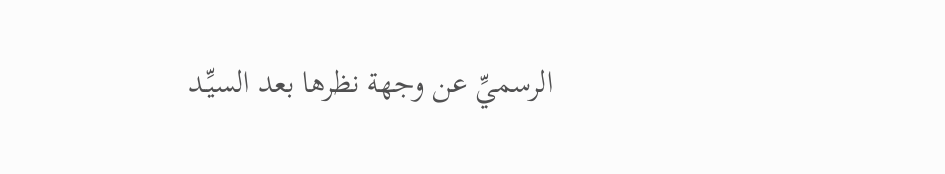الرسميِّ عن وجهة نظرها بعد السيِّـد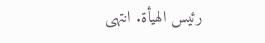رئيس الهيأة. انتهى